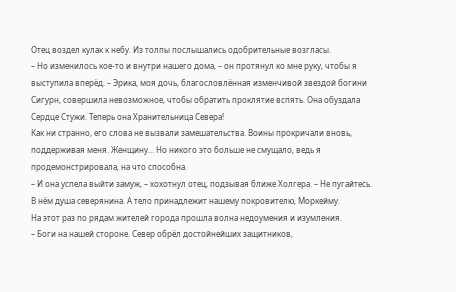Отец воздел кулак к небу. Из толпы послышались одобрительные возгласы.
– Но изменилось кое-то и внутри нашего дома, – он протянул ко мне руку, чтобы я выступила вперёд. – Эрика, моя дочь, благословлённая изменчивой звездой богини Сигурн, совершила невозможное, чтобы обратить проклятие вспять. Она обуздала Сердце Стужи. Теперь она Хранительница Севера!
Как ни странно, его слова не вызвали замешательства. Воины прокричали вновь, поддерживая меня. Женщину… Но никого это больше не смущало, ведь я продемонстрировала, на что способна.
– И она успела выйти замуж, – хохотнул отец, подзывая ближе Холгера. – Не пугайтесь. В нём душа северянина. А тело принадлежит нашему покровителю, Моркейму.
На этот раз по рядам жителей города прошла волна недоумения и изумления.
– Боги на нашей стороне. Север обрёл достойнейших защитников,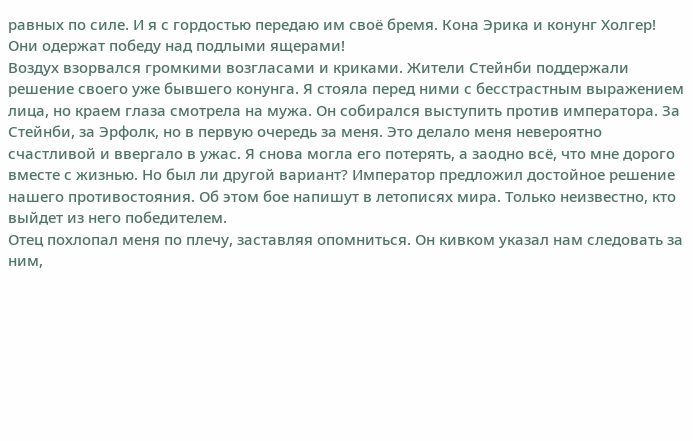равных по силе. И я с гордостью передаю им своё бремя. Кона Эрика и конунг Холгер! Они одержат победу над подлыми ящерами!
Воздух взорвался громкими возгласами и криками. Жители Стейнби поддержали решение своего уже бывшего конунга. Я стояла перед ними с бесстрастным выражением лица, но краем глаза смотрела на мужа. Он собирался выступить против императора. За Стейнби, за Эрфолк, но в первую очередь за меня. Это делало меня невероятно счастливой и ввергало в ужас. Я снова могла его потерять, а заодно всё, что мне дорого вместе с жизнью. Но был ли другой вариант? Император предложил достойное решение нашего противостояния. Об этом бое напишут в летописях мира. Только неизвестно, кто выйдет из него победителем.
Отец похлопал меня по плечу, заставляя опомниться. Он кивком указал нам следовать за ним,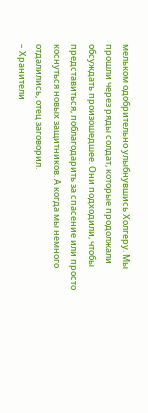мельком одобрительно улыбнувшись Холгеру. Мы прошли через ряды солдат, которые продолжали обсуждать произошедшее. Они подходили, чтобы представиться, поблагодарить за спасение или просто коснуться новых защитников. А когда мы немного отдалились, отец заговорил.
– Хранители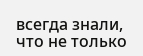всегда знали, что не только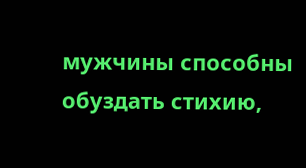мужчины способны обуздать стихию,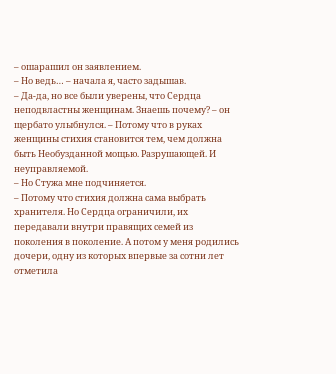– ошарашил он заявлением.
– Но ведь… – начала я, часто задышав.
– Да-да, но все были уверены, что Сердца неподвластны женщинам. Знаешь почему? – он щербато улыбнулся. – Потому что в руках женщины стихия становится тем, чем должна быть Необузданной мощью. Разрушающей. И неуправляемой.
– Но Стужа мне подчиняется.
– Потому что стихия должна сама выбрать хранителя. Но Сердца ограничили, их передавали внутри правящих семей из поколения в поколение. А потом у меня родились дочери, одну из которых впервые за сотни лет отметила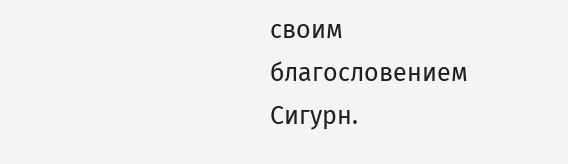своим благословением Сигурн.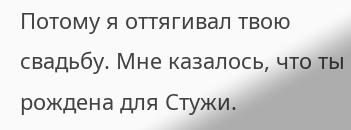Потому я оттягивал твою свадьбу. Мне казалось, что ты рождена для Стужи.